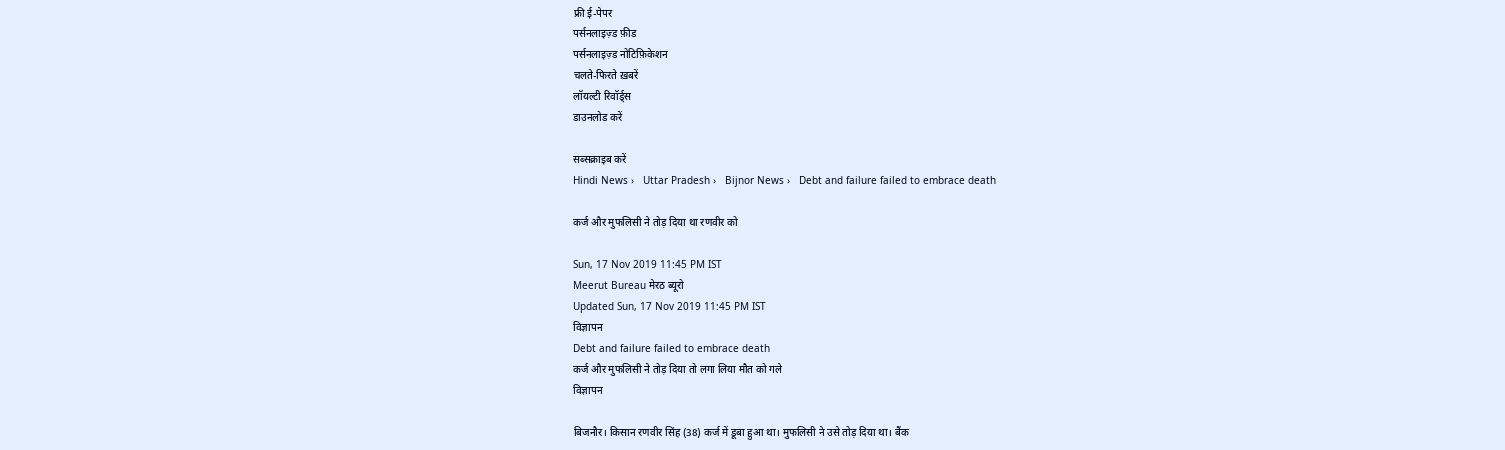फ्री ई-पेपर
पर्सनलाइज़्ड फ़ीड
पर्सनलाइज़्ड नोटिफ़िकेशन
चलते-फिरते ख़बरें
लॉयल्टी रिवॉर्ड्स
डाउनलोड करें

सब्सक्राइब करें
Hindi News ›   Uttar Pradesh ›   Bijnor News ›   Debt and failure failed to embrace death

कर्ज और मुफलिसी ने तोड़ दिया था रणवीर को

Sun, 17 Nov 2019 11:45 PM IST
Meerut Bureau मेरठ ब्यूरो
Updated Sun, 17 Nov 2019 11:45 PM IST
विज्ञापन
Debt and failure failed to embrace death
कर्ज और मुफलिसी ने तोड़ दिया तो लगा लिया मौत को गले
विज्ञापन

बिजनौर। किसान रणवीर सिंह (38) कर्ज में डूबा हुआ था। मुफलिसी ने उसे तोड़ दिया था। बैंक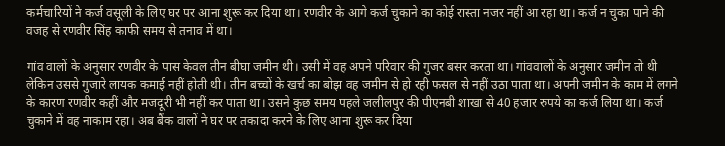कर्मचारियों ने कर्ज वसूली के लिए घर पर आना शुरू कर दिया था। रणवीर के आगे कर्ज चुकाने का कोई रास्ता नजर नहीं आ रहा था। कर्ज न चुका पाने की वजह से रणवीर सिंह काफी समय से तनाव में था।

गांव वालों के अनुसार रणवीर के पास केवल तीन बीघा जमीन थी। उसी में वह अपने परिवार की गुजर बसर करता था। गांववालों के अनुसार जमीन तो थी लेकिन उससे गुजारे लायक कमाई नहीं होती थी। तीन बच्चों के खर्च का बोझ वह जमीन से हो रही फसल से नहीं उठा पाता था। अपनी जमीन के काम में लगने के कारण रणवीर कहीं और मजदूरी भी नहीं कर पाता था। उसने कुछ समय पहले जलीलपुर की पीएनबी शाखा से 40 हजार रुपये का कर्ज लिया था। कर्ज चुकाने में वह नाकाम रहा। अब बैंक वालों ने घर पर तकादा करने के लिए आना शुरू कर दिया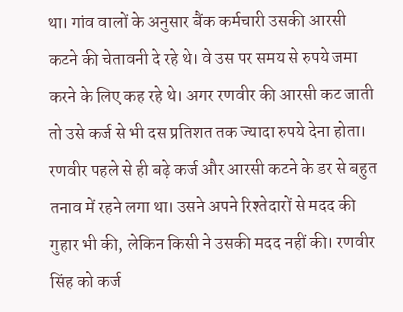था। गांव वालों के अनुसार बैंक कर्मचारी उसकी आरसी कटने की चेतावनी दे रहे थे। वे उस पर समय से रुपये जमा करने के लिए कह रहे थे। अगर रणवीर की आरसी कट जाती तो उसे कर्ज से भी दस प्रतिशत तक ज्यादा रुपये देना होता। रणवीर पहले से ही बढ़े कर्ज और आरसी कटने के डर से बहुत तनाव में रहने लगा था। उसने अपने रिश्तेदारों से मदद की गुहार भी की, लेकिन किसी ने उसकी मदद नहीं की। रणवीर सिंह को कर्ज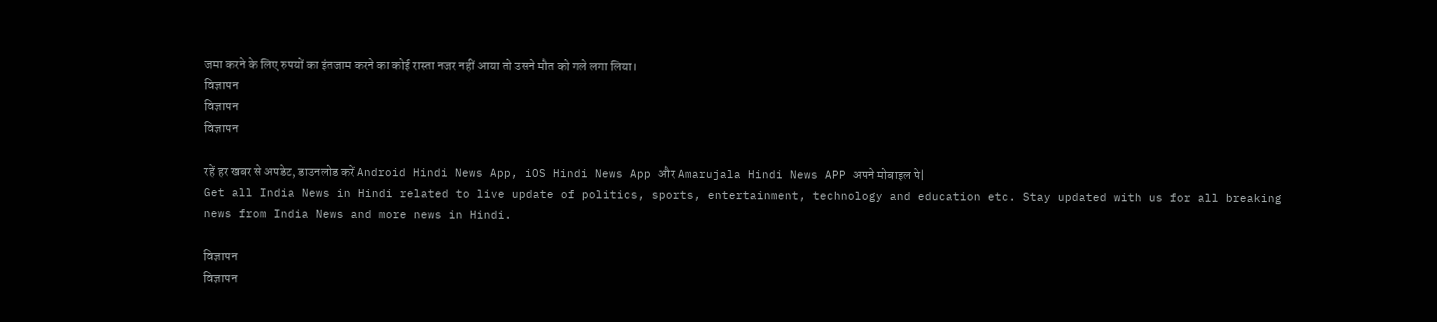जमा करने के लिए रुपयों का इंतजाम करने का कोई रास्ता नजर नहीं आया तो उसने मौत को गले लगा लिया।
विज्ञापन
विज्ञापन
विज्ञापन

रहें हर खबर से अपडेट, डाउनलोड करें Android Hindi News App, iOS Hindi News App और Amarujala Hindi News APP अपने मोबाइल पे|
Get all India News in Hindi related to live update of politics, sports, entertainment, technology and education etc. Stay updated with us for all breaking news from India News and more news in Hindi.

विज्ञापन
विज्ञापन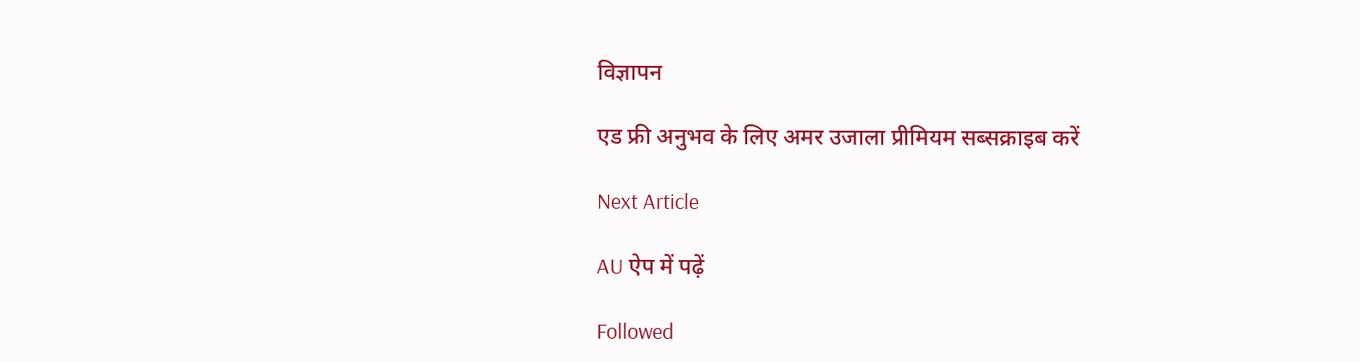विज्ञापन

एड फ्री अनुभव के लिए अमर उजाला प्रीमियम सब्सक्राइब करें

Next Article

AU ऐप में पढ़ें

Followed